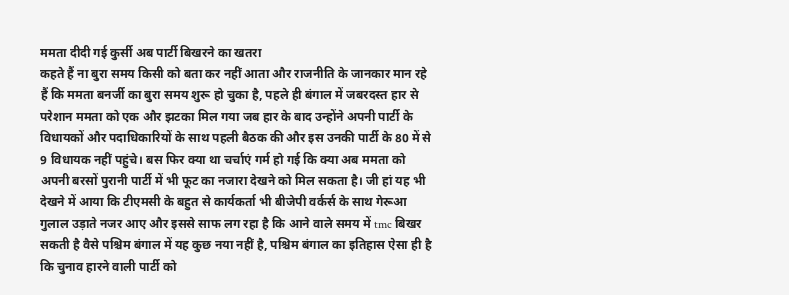ममता दीदी गई कुर्सी अब पार्टी बिखरने का खतरा
कहते हैं ना बुरा समय किसी को बता कर नहीं आता और राजनीति के जानकार मान रहे हैं कि ममता बनर्जी का बुरा समय शुरू हो चुका है, पहले ही बंगाल में जबरदस्त हार से परेशान ममता को एक और झटका मिल गया जब हार के बाद उन्होंने अपनी पार्टी के विधायकों और पदाधिकारियों के साथ पहली बैठक की और इस उनकी पार्टी के 80 में से 9 विधायक नहीं पहुंचे। बस फिर क्या था चर्चाएं गर्म हो गई कि क्या अब ममता को अपनी बरसों पुरानी पार्टी में भी फूट का नजारा देखने को मिल सकता है। जी हां यह भी देखने में आया कि टीएमसी के बहुत से कार्यकर्ता भी बीजेपी वर्कर्स के साथ गेरूआ गुलाल उड़ाते नजर आए और इससे साफ लग रहा है कि आने वाले समय में tmc बिखर सकती है वैसे पश्चिम बंगाल में यह कुछ नया नहीं है, पश्चिम बंगाल का इतिहास ऐसा ही है कि चुनाव हारने वाली पार्टी को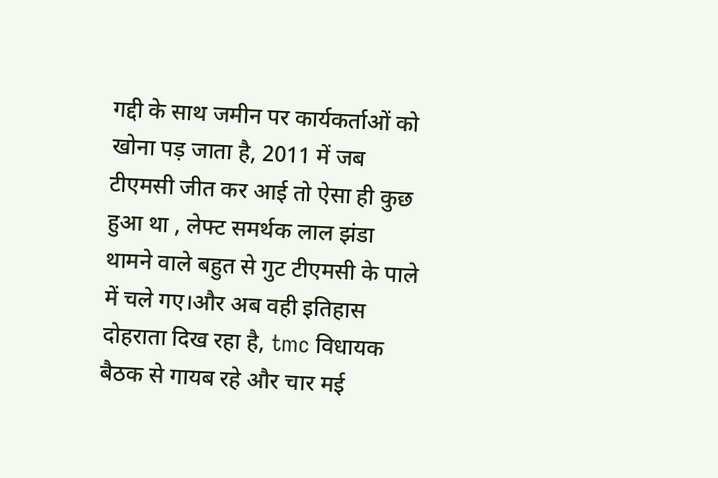गद्दी के साथ जमीन पर कार्यकर्ताओं को खोना पड़ जाता है, 2011 में जब टीएमसी जीत कर आई तो ऐसा ही कुछ हुआ था , लेफ्ट समर्थक लाल झंडा थामने वाले बहुत से गुट टीएमसी के पाले में चले गए।और अब वही इतिहास दोहराता दिख रहा है, tmc विधायक बैठक से गायब रहे और चार मई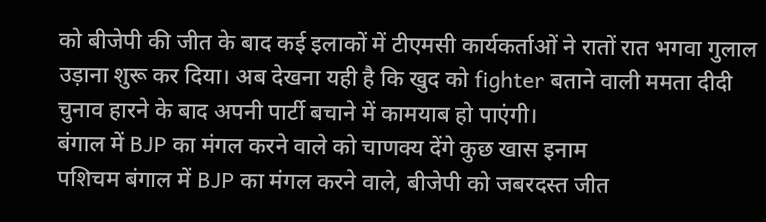को बीजेपी की जीत के बाद कई इलाकों में टीएमसी कार्यकर्ताओं ने रातों रात भगवा गुलाल उड़ाना शुरू कर दिया। अब देखना यही है कि खुद को fighter बताने वाली ममता दीदी चुनाव हारने के बाद अपनी पार्टी बचाने में कामयाब हो पाएंगी।
बंगाल में BJP का मंगल करने वाले को चाणक्य देंगे कुछ खास इनाम
पशिचम बंगाल में BJP का मंगल करने वाले, बीजेपी को जबरदस्त जीत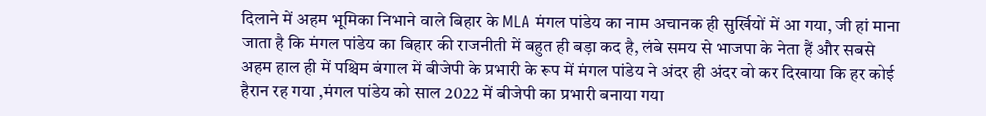दिलाने में अहम भूमिका निभाने वाले बिहार के MLA मंगल पांडेय का नाम अचानक ही सुर्खियों में आ गया, जी हां माना जाता है कि मंगल पांडेय का बिहार की राजनीती में बहुत ही बड़ा कद है, लंबे समय से भाजपा के नेता हैं और सबसे अहम हाल ही में पश्चिम बंगाल में बीजेपी के प्रभारी के रूप में मंगल पांडेय ने अंदर ही अंदर वो कर दिखाया कि हर कोई हैरान रह गया ,मंगल पांडेय को साल 2022 में बीजेपी का प्रभारी बनाया गया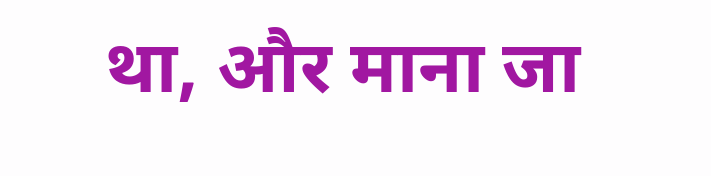था, और माना जा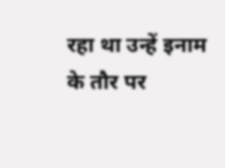रहा था उन्हें इनाम के तौर पर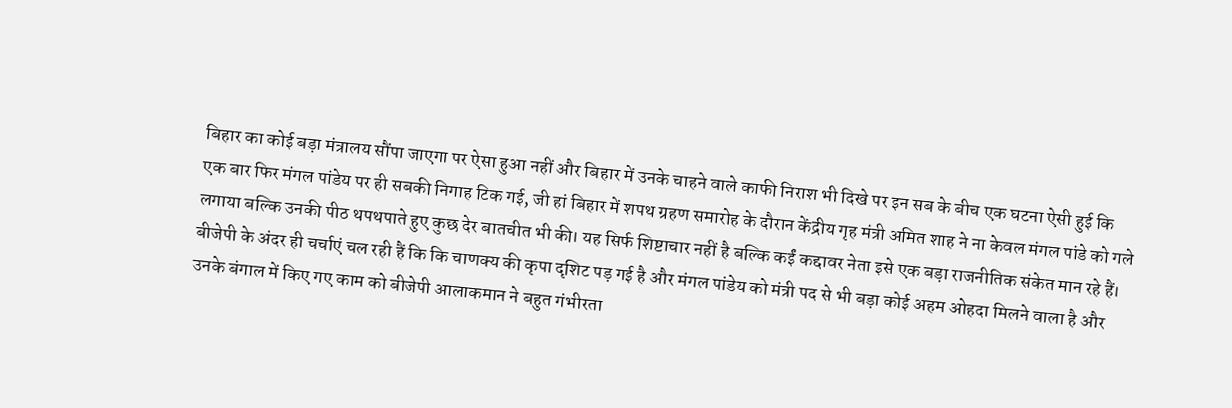बिहार का कोई बड़ा मंत्रालय सौंपा जाएगा पर ऐसा हुआ नहीं और बिहार में उनके चाहने वाले काफी निराश भी दिखे पर इन सब के बीच एक घटना ऐसी हुई कि एक बार फिर मंगल पांडेय पर ही सबकी निगाह टिक गई, जी हां बिहार में शपथ ग्रहण समारोह के दौरान केंद्रीय गृह मंत्री अमित शाह ने ना केवल मंगल पांडे को गले लगाया बल्कि उनकी पीठ थपथपाते हुए कुछ देर बातचीत भी की। यह सिर्फ शिष्टाचार नहीं है बल्कि कईं कद्दावर नेता इसे एक बड़ा राजनीतिक संकेत मान रहे हैं। बीजेपी के अंदर ही चर्चाएं चल रही हैं कि कि चाणक्य की कृपा दृशिट पड़ गई है और मंगल पांडेय को मंत्री पद से भी बड़ा कोई अहम ओहदा मिलने वाला है और उनके बंगाल में किए गए काम को बीजेपी आलाकमान ने बहुत गंभीरता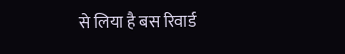से लिया है बस रिवार्ड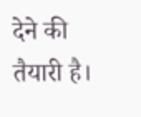देने की तैयारी है।